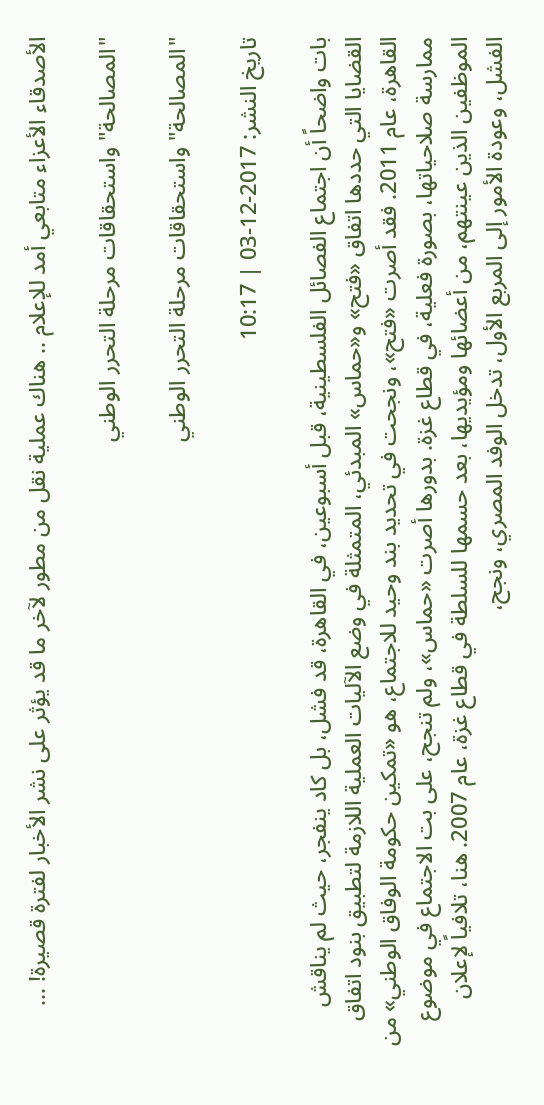الأصدقاء الأعزاء متابعي أمد للإعلام .. هناك عملية نقل من مطور لآخر ما قد يؤثر على نشر الأخبار لفترة قصيرة! ...

"المصالحة" واستحقاقات مرحلة التحرر الوطني

"المصالحة" واستحقاقات مرحلة التحرر الوطني

تاريخ النشر: 2017-12-03 | 10:17

بات واضحاً أن اجتماع الفصائل الفلسطينية، قبل أسبوعين، في القاهرة، قد فشل، بل كاد ينفجر، حيث لم يناقش القضايا التي حددها اتفاق «فتح» و«حماس» المبدئي، المتمثلة في وضع الآليات العملية اللازمة لتطبيق بنود اتفاق القاهرة، عام 2011. فقد أصرت «فتح»، ونجحت في تحديد بند وحيد للاجتماع، هو «تمكين حكومة الوفاق الوطني» من ممارسة صلاحياتها، بصورة فعلية، في قطاع غزة. بدورها أصرت «حماس»، ولم تنجح، على بت الاجتماع في موضوع الموظفين الذين عينتهم، من أعضائها ومؤيديها، بعد حسمها للسلطة في قطاع غزة، عام 2007. هنا، تلافياً لإعلان الفشل، وعودة الأمور إلى المربع الأول، تدخل الوفد المصري، ونجح،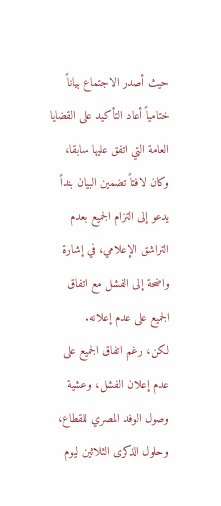حيث أصدر الاجتماع بياناً ختامياً أعاد التأكيد على القضايا العامة التي اتفق عليها سابقا، وكان لافتاً تضمين البيان بنداً يدعو إلى التزام الجميع بعدم التراشق الإعلامي، في إشارة واضحة إلى الفشل مع اتفاق الجميع على عدم إعلانه.
لكن، رغم اتفاق الجميع على عدم إعلان الفشل، وعشية وصول الوفد المصري للقطاع، وحلول الذكرى الثلاثين ليوم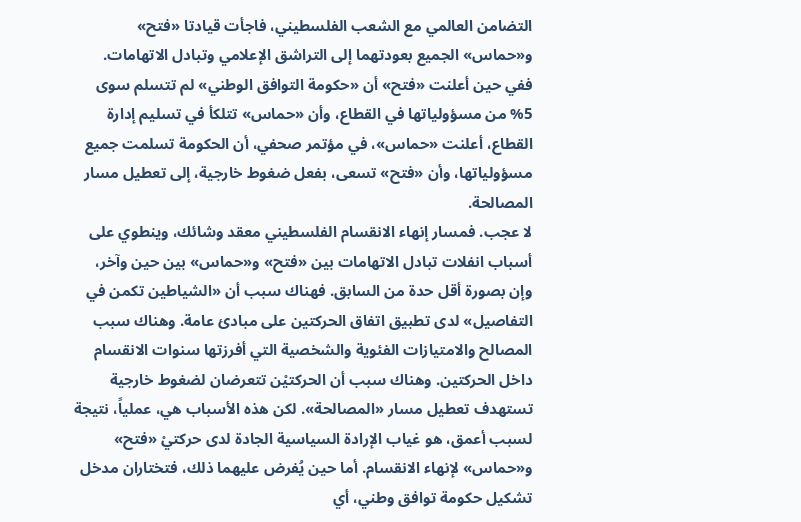التضامن العالمي مع الشعب الفلسطيني، فاجأت قيادتا «فتح» و«حماس» الجميع بعودتهما إلى التراشق الإعلامي وتبادل الاتهامات. ففي حين أعلنت «فتح» أن «حكومة التوافق الوطني» لم تتسلم سوى 5% من مسؤولياتها في القطاع، وأن «حماس» تتلكأ في تسليم إدارة القطاع، أعلنت «حماس»، في مؤتمر صحفي، أن الحكومة تسلمت جميع مسؤولياتها، وأن «فتح» تسعى، بفعل ضغوط خارجية، إلى تعطيل مسار المصالحة.
لا عجب. فمسار إنهاء الانقسام الفلسطيني معقد وشائك، وينطوي على أسباب انفلات تبادل الاتهامات بين «فتح» و«حماس» بين حين وآخر، وإن بصورة أقل حدة من السابق. فهناك سبب أن «الشياطين تكمن في التفاصيل» لدى تطبيق اتفاق الحركتين على مبادئ عامة. وهناك سبب المصالح والامتيازات الفئوية والشخصية التي أفرزتها سنوات الانقسام داخل الحركتين. وهناك سبب أن الحركتيْن تتعرضان لضغوط خارجية تستهدف تعطيل مسار «المصالحة». لكن هذه الأسباب هي، عملياً، نتيجة لسبب أعمق، هو غياب الإرادة السياسية الجادة لدى حركتيْ «فتح» و«حماس» لإنهاء الانقسام. أما حين يُفرض عليهما ذلك، فتختاران مدخل تشكيل حكومة توافق وطني، أي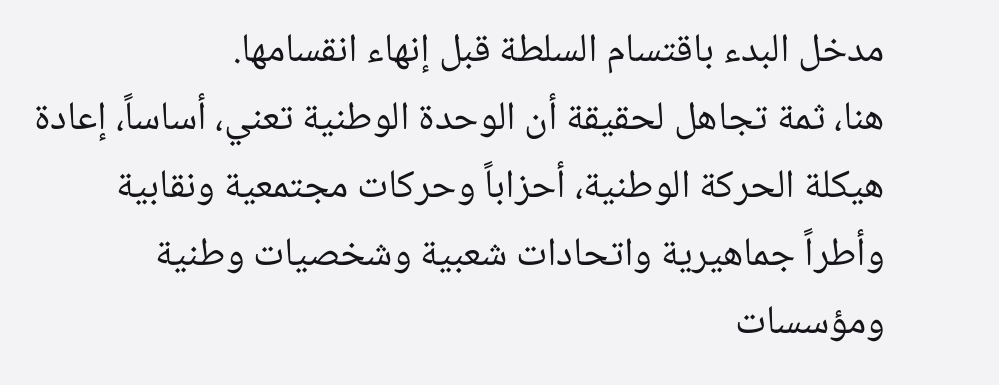مدخل البدء باقتسام السلطة قبل إنهاء انقسامها.
هنا، ثمة تجاهل لحقيقة أن الوحدة الوطنية تعني، أساساً، إعادة هيكلة الحركة الوطنية، أحزاباً وحركات مجتمعية ونقابية وأطراً جماهيرية واتحادات شعبية وشخصيات وطنية ومؤسسات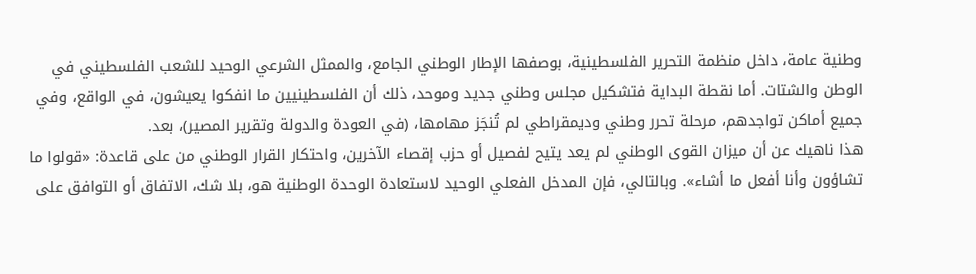وطنية عامة، داخل منظمة التحرير الفلسطينية، بوصفها الإطار الوطني الجامع، والممثل الشرعي الوحيد للشعب الفلسطيني في الوطن والشتات. أما نقطة البداية فتشكيل مجلس وطني جديد وموحد، ذلك أن الفلسطينيين ما انفكوا يعيشون، في الواقع، وفي جميع أماكن تواجدهم، مرحلة تحرر وطني وديمقراطي لم تُنجَز مهامها، (في العودة والدولة وتقرير المصير)، بعد.
هذا ناهيك عن أن ميزان القوى الوطني لم يعد يتيح لفصيل أو حزب إقصاء الآخرين، واحتكار القرار الوطني من على قاعدة: «قولوا ما تشاؤون وأنا أفعل ما أشاء». وبالتالي، فإن المدخل الفعلي الوحيد لاستعادة الوحدة الوطنية هو، بلا شك، الاتفاق أو التوافق على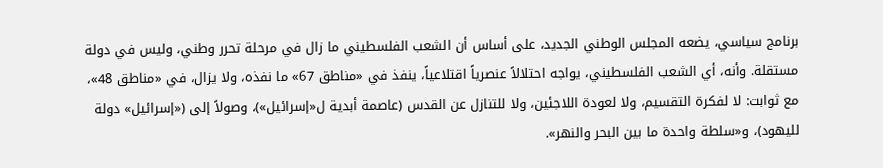برنامج سياسي، يضعه المجلس الوطني الجديد، على أساس أن الشعب الفلسطيني ما زال في مرحلة تحرر وطني، وليس في دولة مستقلة. وأنه، أي الشعب الفلسطيني، يواجه احتلالاً عنصرياً اقتلاعياً، ينفذ في «مناطق 67» ما نفذه، ولا يزال، في «مناطق 48»، مع ثوابت: لا لفكرة التقسيم، ولا لعودة اللاجئين، ولا للتنازل عن القدس (عاصمة أبدية ل«إسرائيل»)، وصولاً إلى («إسرائيل» دولة لليهود)، و«سلطة واحدة ما بين البحر والنهر».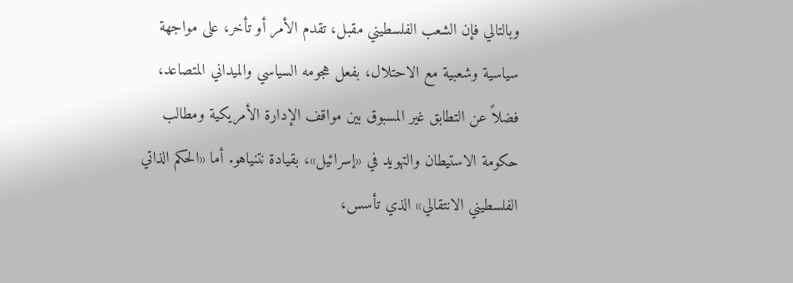وبالتالي فإن الشعب الفلسطيني مقبل، تقدم الأمر أو تأخر، على مواجهة سياسية وشعبية مع الاحتلال، بفعل هجومه السياسي والميداني المتصاعد، فضلاً عن التطابق غير المسبوق بين مواقف الإدارة الأمريكية ومطالب حكومة الاستيطان والتهويد في «إسرائيل»، بقيادة نتنياهو. أما «الحكم الذاتي الفلسطيني الانتقالي» الذي تأسس،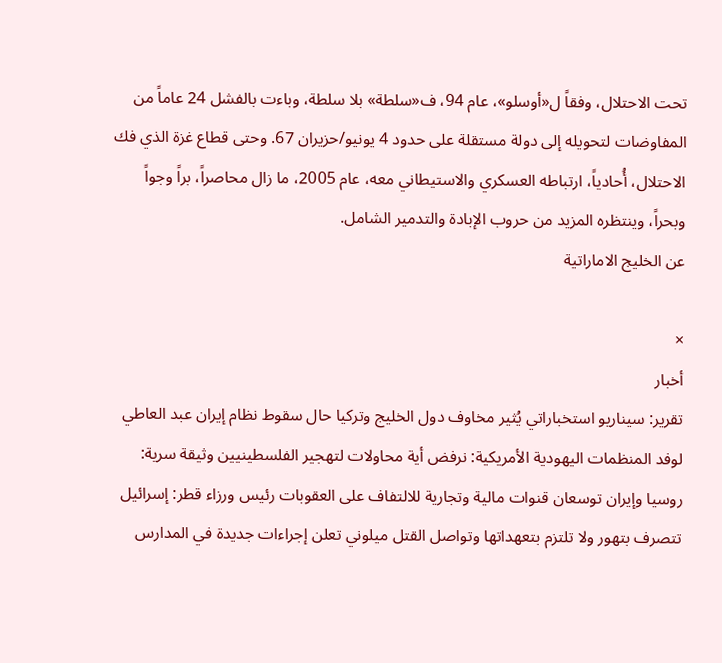تحت الاحتلال، وفقاً ل«أوسلو»، عام 94، ف«سلطة» بلا سلطة، وباءت بالفشل 24 عاماً من المفاوضات لتحويله إلى دولة مستقلة على حدود 4 يونيو/حزيران 67. وحتى قطاع غزة الذي فك الاحتلال، أُحادياً، ارتباطه العسكري والاستيطاني معه، عام 2005، ما زال محاصراً، براً وجواً وبحراً، وينتظره المزيد من حروب الإبادة والتدمير الشامل.
عن الخليج الاماراتية

×
أخبار
تقرير: سيناريو استخباراتي يُثير مخاوف دول الخليج وتركيا حال سقوط نظام إيران عبد العاطي لوفد المنظمات اليهودية الأمريكية: نرفض أية محاولات لتهجير الفلسطينيين وثيقة سرية: روسيا وإيران توسعان قنوات مالية وتجارية للالتفاف على العقوبات رئيس ورزاء قطر: إسرائيل تتصرف بتهور ولا تلتزم بتعهداتها وتواصل القتل ميلوني تعلن إجراءات جديدة في المدارس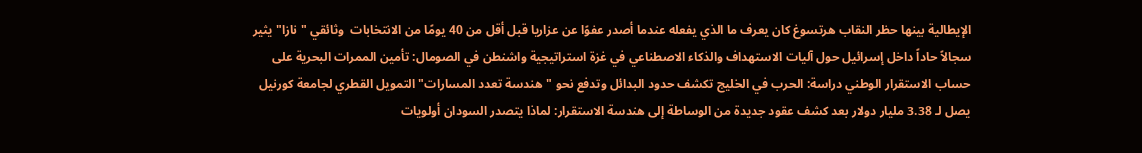الإيطالية بينها حظر النقاب هرتسوغ كان يعرف ما الذي يفعله عندما أصدر عفوًا عن عزاريا قبل أقل من 40 يومًا من الانتخابات  وثائقي "نازا" يثير سجالاً حاداً داخل إسرائيل حول آليات الاستهداف والذكاء الاصطناعي في غزة استراتيجية واشنطن في الصومال: تأمين الممرات البحرية على حساب الاستقرار الوطني دراسة: الحرب في الخليج تكشف حدود البدائل وتدفع نحو "هندسة تعدد المسارات" التمويل القطري لجامعة كورنيل يصل لـ 3.38 مليار دولار بعد كشف عقود جديدة من الوساطة إلى هندسة الاستقرار: لماذا يتصدر السودان أولويات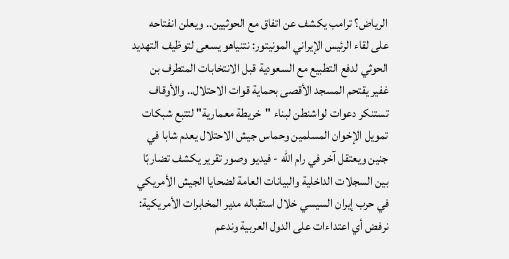الرياض؟ ترامب يكشف عن اتفاق مع الحوثيين.. ويعلن انفتاحه على لقاء الرئيس الإيراني المونيتور: نتنياهو يسعى لتوظيف التهديد الحوثي لدفع التطبيع مع السعودية قبل الانتخابات المتطرف بن غفير يقتحم المسجد الأقصى بحماية قوات الاحتلال.. والأوقاف تستنكر دعوات لواشنطن لبناء "خريطة معمارية" لتتبع شبكات تمويل الإخوان المسلمين وحماس جيش الاحتلال يعدم شابا في جنين ويعتقل آخر في رام الله - فيديو وصور تقرير يكشف تضاربًا بين السجلات الداخلية والبيانات العامة لضحايا الجيش الأمريكي في حرب إيران السيسي خلال استقباله مدير المخابرات الأمريكية: نرفض أي اعتداءات على الدول العربية وندعم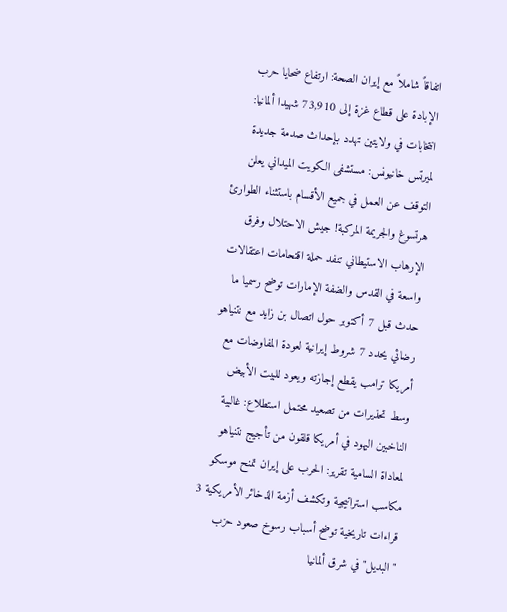اتفاقاً شاملاً مع إيران الصحة: ارتفاع ضحايا حرب الإبادة على قطاع غزة إلى 73,910 شهيدا ألمانيا: انتخابات في ولايتين تهدد بإحداث صدمة جديدة لميرتس خانيونس: مستشفى الكويت الميداني يعلن التوقف عن العمل في جميع الأقسام باستثناء الطوارئ هرتسوغ والجريمة المركبة! جيش الاحتلال وفرق الإرهاب الاستيطاني تنفد حملة اقتحامات اعتقالات واسعة في القدس والضفة الإمارات توضح رسميا ما حدث قبل 7 أكتوبر حول اتصال بن زايد مع نتنياهو رضائي يحدد 7 شروط إيرانية لعودة المفاوضات مع أمريكا ترامب يقطع إجازته ويعود للبيت الأبيض وسط تحذيرات من تصعيد محتمل استطلاع: غالبية الناخبين اليهود في أمريكا قلقون من تأجيج نتنياهو لمعاداة السامية تقرير: الحرب على إيران تمنح موسكو مكاسب استراتيجية وتكشف أزمة الذخائر الأمريكية 3 قراءات تاريخية توضح أسباب رسوخ صعود حزب "البديل" في شرق ألمانيا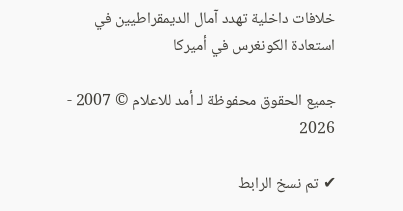خلافات داخلية تهدد آمال الديمقراطيين في استعادة الكونغرس في أميركا

جميع الحقوق محفوظة لـ أمد للاعلام © 2007 - 2026

✔ تم نسخ الرابط